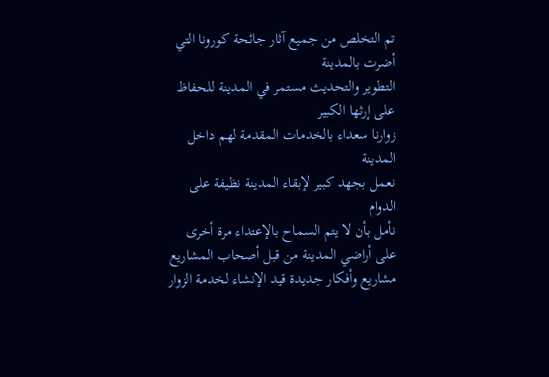تم التخلص من جميع آثار جائحة كورونا التي أضرت بالمدينة
التطوير والتحديث مستمر في المدينة للحفاظ على إرثها الكبير
زوارنا سعداء بالخدمات المقدمة لهم داخل المدينة
نعمل بجهد كبير لإبقاء المدينة نظيفة على الدوام
نأمل بأن لا يتم السماح بالإعتداء مرة أخرى على أراضي المدينة من قبل أصحاب المشاريع
مشاريع وأفكار جديدة قيد الإنشاء لخدمة الزوار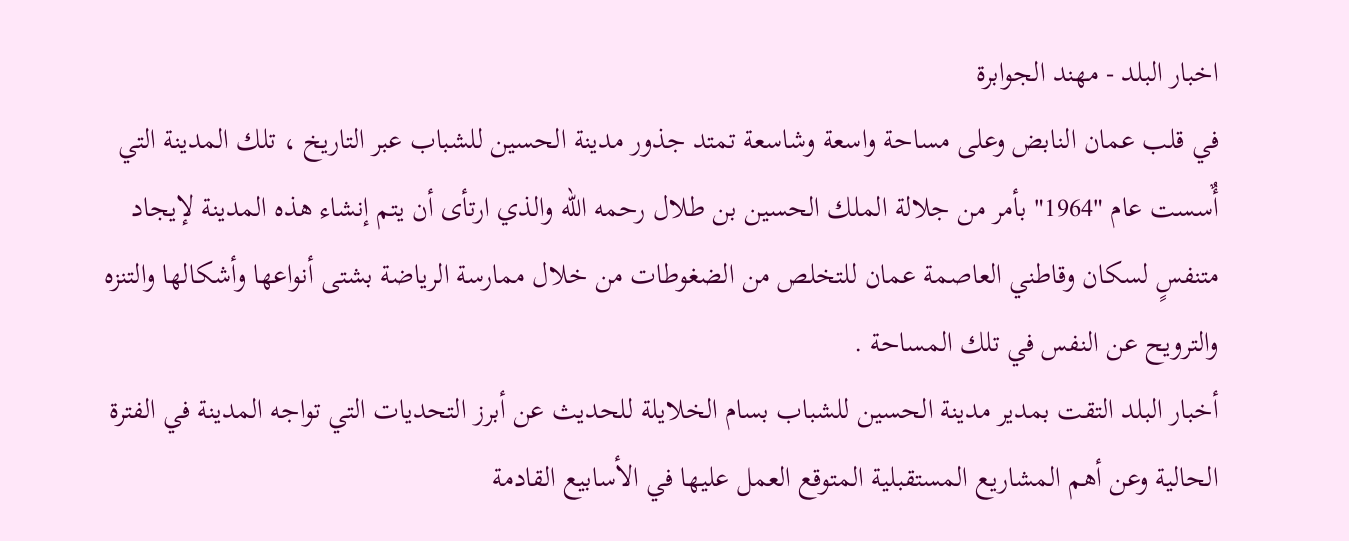اخبار البلد - مهند الجوابرة
في قلب عمان النابض وعلى مساحة واسعة وشاسعة تمتد جذور مدينة الحسين للشباب عبر التاريخ ، تلك المدينة التي أٌسست عام "1964" بأمر من جلالة الملك الحسين بن طلال رحمه الله والذي ارتأى أن يتم إنشاء هذه المدينة لإيجاد متنفسٍ لسكان وقاطني العاصمة عمان للتخلص من الضغوطات من خلال ممارسة الرياضة بشتى أنواعها وأشكالها والتنزه والترويح عن النفس في تلك المساحة .
أخبار البلد التقت بمدير مدينة الحسين للشباب بسام الخلايلة للحديث عن أبرز التحديات التي تواجه المدينة في الفترة الحالية وعن أهم المشاريع المستقبلية المتوقع العمل عليها في الأسابيع القادمة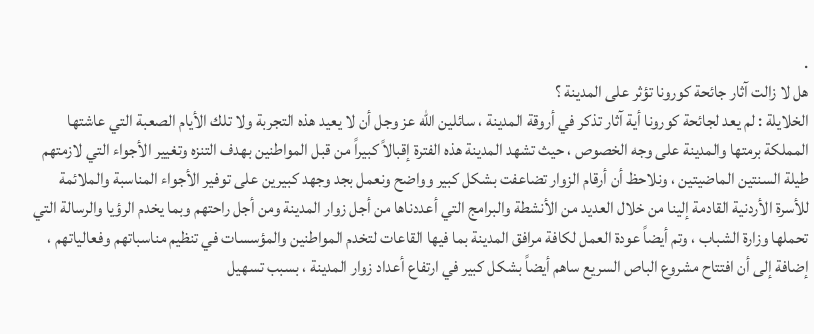.
هل لا زالت آثار جائحة كورونا تؤثر على المدينة ؟
الخلايلة : لم يعد لجائحة كورونا أية آثار تذكر في أروقة المدينة ، سائلين الله عز وجل أن لا يعيد هذه التجربة ولا تلك الأيام الصعبة التي عاشتها المملكة برمتها والمدينة على وجه الخصوص ، حيث تشهد المدينة هذه الفترة إقبالاً كبيراً من قبل المواطنين بهدف التنزه وتغيير الأجواء التي لازمتهم طيلة السنتين الماضيتين ، ونلاحظ أن أرقام الزوار تضاعفت بشكل كبير وواضح ونعمل بجد وجهد كبيرين على توفير الأجواء المناسبة والملائمة للأسرة الأردنية القادمة إلينا من خلال العديد من الأنشطة والبرامج التي أعددناها من أجل زوار المدينة ومن أجل راحتهم وبما يخدم الرؤيا والرسالة التي تحملها وزارة الشباب ، وتم أيضاً عودة العمل لكافة مرافق المدينة بما فيها القاعات لتخدم المواطنين والمؤسسات في تنظيم مناسباتهم وفعالياتهم ، إضافة إلى أن افتتاح مشروع الباص السريع ساهم أيضاً بشكل كبير في ارتفاع أعداد زوار المدينة ، بسبب تسهيل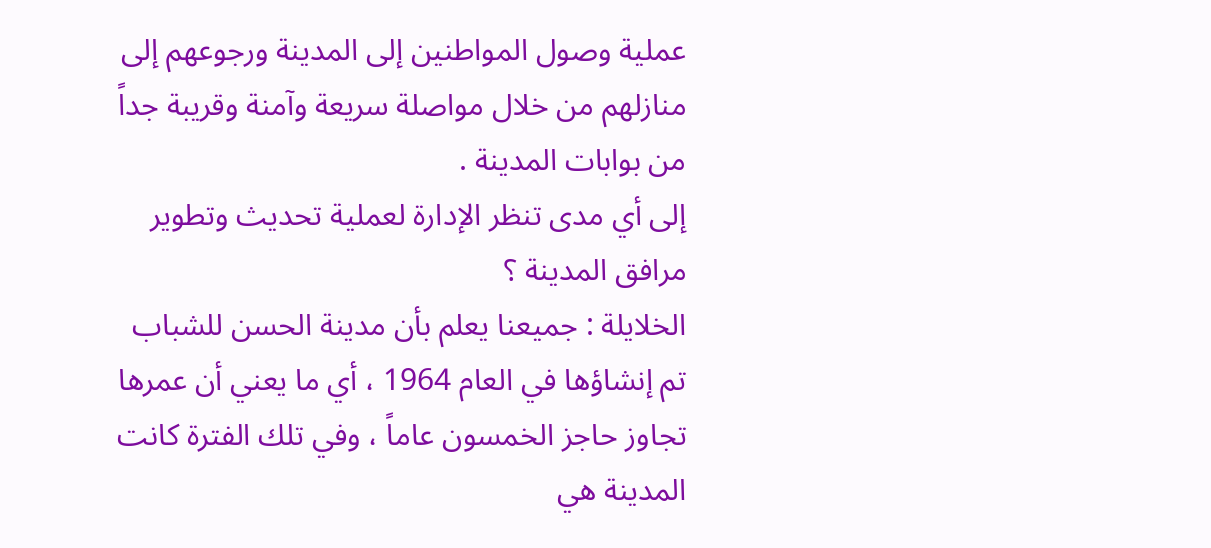عملية وصول المواطنين إلى المدينة ورجوعهم إلى منازلهم من خلال مواصلة سريعة وآمنة وقريبة جداً من بوابات المدينة .
إلى أي مدى تنظر الإدارة لعملية تحديث وتطوير مرافق المدينة ؟
الخلايلة : جميعنا يعلم بأن مدينة الحسن للشباب تم إنشاؤها في العام 1964 ، أي ما يعني أن عمرها تجاوز حاجز الخمسون عاماً ، وفي تلك الفترة كانت المدينة هي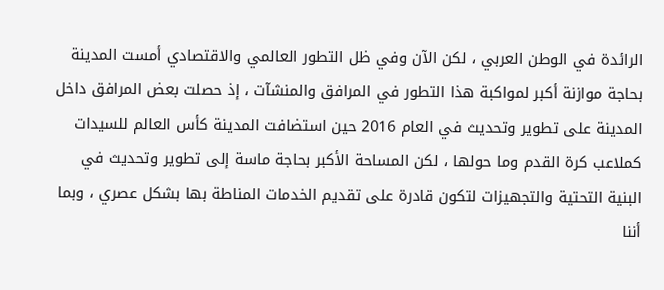الرائدة في الوطن العربي ، لكن الآن وفي ظل التطور العالمي والاقتصادي أمست المدينة بحاجة موازنة أكبر لمواكبة هذا التطور في المرافق والمنشآت ، إذ حصلت بعض المرافق داخل المدينة على تطوير وتحديث في العام 2016 حين استضافت المدينة كأس العالم للسيدات كملاعب كرة القدم وما حولها ، لكن المساحة الأكبر بحاجة ماسة إلى تطوير وتحديث في البنية التحتية والتجهيزات لتكون قادرة على تقديم الخدمات المناطة بها بشكل عصري ، وبما أننا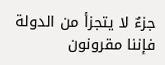جزءٌ لا يتجزأ من الدولة فإننا مقرونون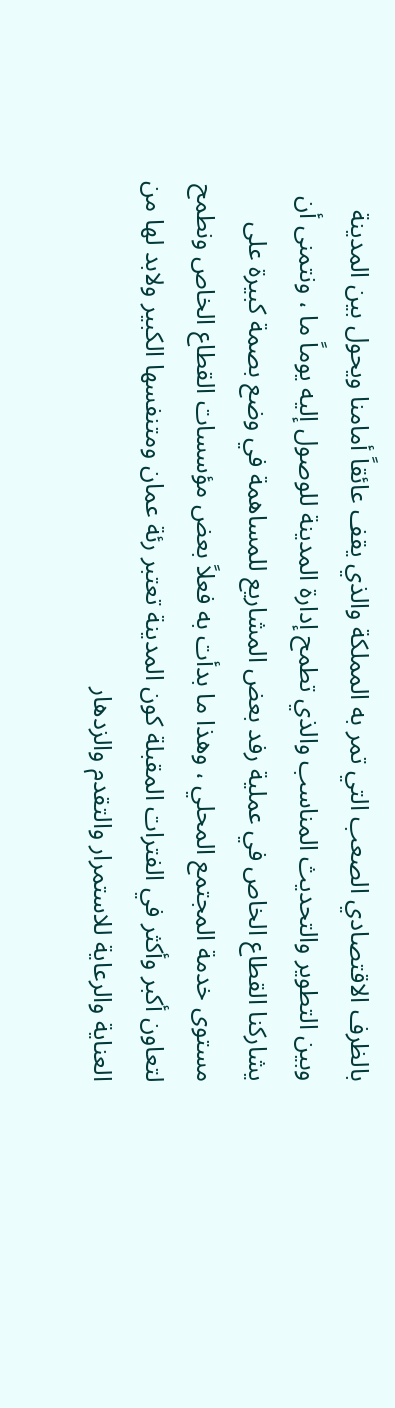بالظرف الاقتصادي الصعب التي تمر به المملكة والذي يقف عائقاً أمامنا ويحول بين المدينة وبين التطوير والتحديث المناسب والذي تطمح إدارة المدينة للوصول إليه يوماً ما ، ونتمنى أن يشاركنا القطاع الخاص في عملية رفد بعض المشاريع للمساهمة في وضع بصمة كبيرة على مستوى خدمة المجتمع المحلي ، وهذا ما بدأت به فعلاً بعض مؤسسات القطاع الخاص ونطمح لتعاون أكبر وأكثر في الفترات المقبلة كون المدينة تعتبر رئة عمان ومتنفسها الكبير ولابد لها من العناية والرعاية للاستمرار والتقدم والزدهار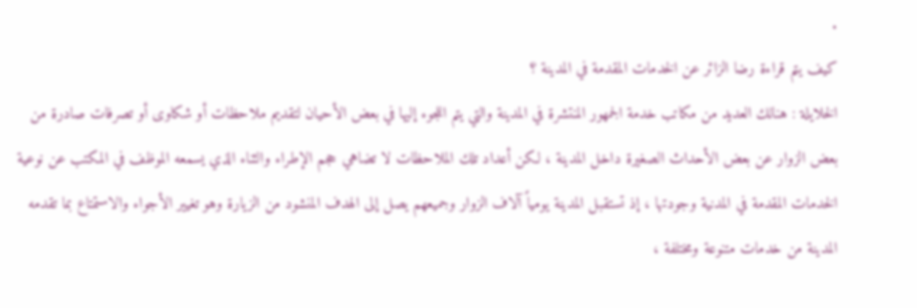.
كيف يتم قراءة رضا الزائر عن الخدمات المقدمة في المدينة ؟
الخلايلة : هنالك العديد من مكاتب خدمة الجمهور المنتشرة في المدينة والتي يتم اللجوء إليها في بعض الأحيان لتقديم ملاحظات أو شكاوى أو تصرفات صادرة من بعض الزوار عن بعض الأحداث الصغيرة داخل المدينة ، لكن أعداد تلك الملاحظات لا تضاهي حجم الإطراء والثناء الذي يسمعه الموظف في المكتب عن نوعية الخدمات المقدمة في المدنية وجودتها ، إذ تستقبل المدينة يومياً آلاف الزوار وجميعهم يصل إلى الهدف المنشود من الزيارة وهو تغيير الأجواء والاستمتاع بما تقدمه المدينة من خدمات متنوعة ومختلفة ،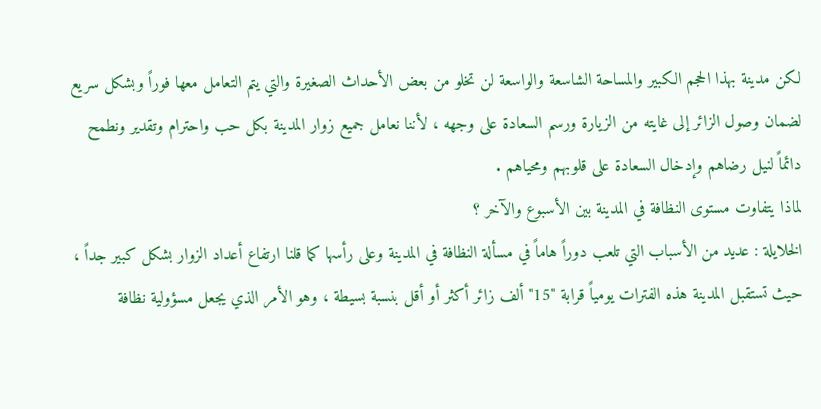لكن مدينة بهذا الحجم الكبير والمساحة الشاسعة والواسعة لن تخلو من بعض الأحداث الصغيرة والتي يتم التعامل معها فوراً وبشكل سريع لضمان وصول الزائر إلى غايته من الزيارة ورسم السعادة على وجهه ، لأننا نعامل جميع زوار المدينة بكل حب واحترام وتقدير ونطمح دائماً لنيل رضاهم وإدخال السعادة على قلوبهم ومحياهم .
لماذا يتفاوت مستوى النظافة في المدينة بين الأسبوع والآخر ؟
الخلايلة : عديد من الأسباب التي تلعب دوراً هاماً في مسألة النظافة في المدينة وعلى رأسها كما قلنا ارتفاع أعداد الزوار بشكل كبير جداً ، حيث تستقبل المدينة هذه الفترات يومياً قرابة "15" ألف زائر أكثر أو أقل بنسبة بسيطة ، وهو الأمر الذي يجعل مسؤولية نظافة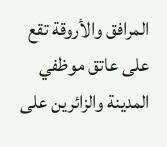المرافق والأروقة تقع على عاتق موظفي المدينة والزائرين على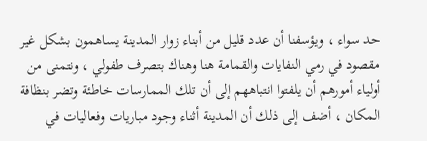حد سواء ، ويؤسفنا أن عدد قليل من أبناء زوار المدينة يساهمون بشكل غير مقصود في رمي النفايات والقمامة هنا وهناك بتصرف طفولي ، ونتمنى من أولياء أمورهم أن يلفتوا انتباههم إلى أن تلك الممارسات خاطئة وتضر بنظافة المكان ، أضف إلى ذلك أن المدينة أثناء وجود مباريات وفعاليات في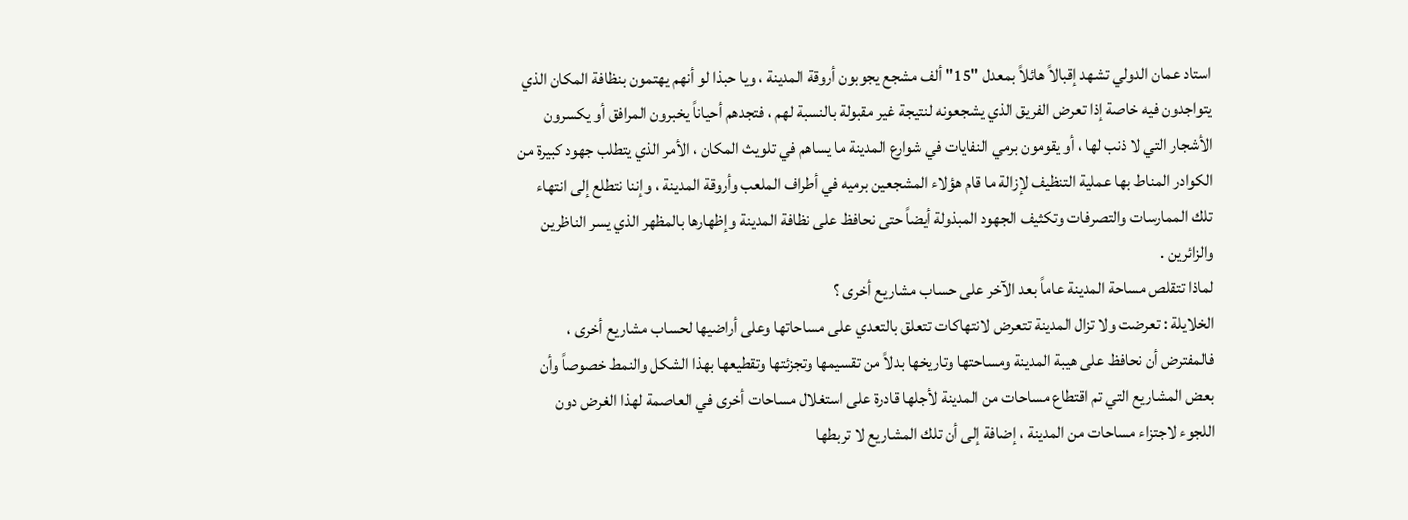استاد عمان الدولي تشهد إقبالاً هائلاً بمعدل "15" ألف مشجع يجوبون أروقة المدينة ، ويا حبذا لو أنهم يهتمون بنظافة المكان الذي يتواجدون فيه خاصة إذا تعرض الفريق الذي يشجعونه لنتيجة غير مقبولة بالنسبة لهم ، فتجدهم أحياناً يخبرون المرافق أو يكسرون الأشجار التي لا ذنب لها ، أو يقومون برمي النفايات في شوارع المدينة ما يساهم في تلويث المكان ، الأمر الذي يتطلب جهود كبيرة من الكوادر المناط بها عملية التنظيف لإزالة ما قام هؤلاء المشجعين برميه في أطراف الملعب وأروقة المدينة ، وإننا نتطلع إلى انتهاء تلك الممارسات والتصرفات وتكثيف الجهود المبذولة أيضاً حتى نحافظ على نظافة المدينة وإظهارها بالمظهر الذي يسر الناظرين والزائرين .
لماذا تتقلص مساحة المدينة عاماً بعد الآخر على حساب مشاريع أخرى ؟
الخلايلة : تعرضت ولا تزال المدينة تتعرض لانتهاكات تتعلق بالتعدي على مساحاتها وعلى أراضيها لحساب مشاريع أخرى ، فالمفترض أن نحافظ على هيبة المدينة ومساحتها وتاريخها بدلاً من تقسيمها وتجزئتها وتقطيعها بهذا الشكل والنمط خصوصاً وأن بعض المشاريع التي تم اقتطاع مساحات من المدينة لأجلها قادرة على استغلال مساحات أخرى في العاصمة لهذا الغرض دون اللجوء لاجتزاء مساحات من المدينة ، إضافة إلى أن تلك المشاريع لا تربطها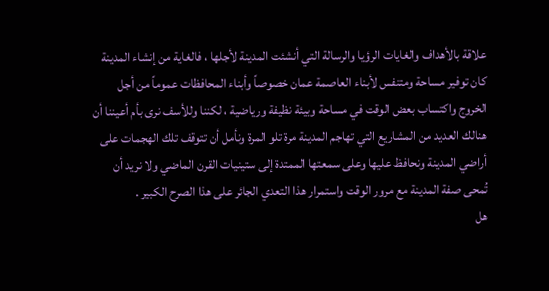علاقة بالأهداف والغايات الرؤيا والرسالة التي أنشئت المدينة لأجلها ، فالغاية من إنشاء المدينة كان توفير مساحة ومتنفس لأبناء العاصمة عمان خصوصاً وأبناء المحافظات عموماً من أجل الخروج واكتساب بعض الوقت في مساحة وبيئة نظيفة ورياضية ، لكننا وللأسف نرى بأم أعيننا أن هنالك العديد من المشاريع التي تهاجم المدينة مرة تلو المرة ونأمل أن تتوقف تلك الهجمات على أراضي المدينة ونحافظ عليها وعلى سمعتها الممتدة إلى ستينيات القرن الماضي ولا نريد أن تُمحى صفة المدينة مع مرور الوقت واستمرار هذا التعدي الجائر على هذا الصرح الكبير .
هل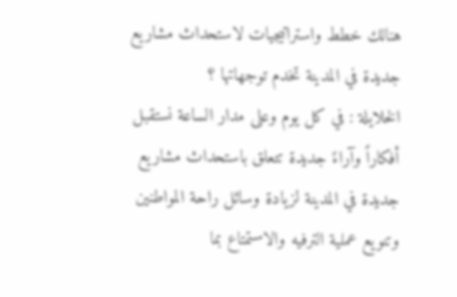هنالك خطط واستراتيجيات لاستحداث مشاريع جديدة في المدينة تخدم توجهاتها ؟
الخلايلة : في كل يوم وعلى مدار الساعة نستقبل أفكاراً وآراءً جديدة تتعلق باستحداث مشاريع جديدة في المدينة لزيادة وسائل راحة المواطنين وتنويع عملية الترفيه والاستمتاع بما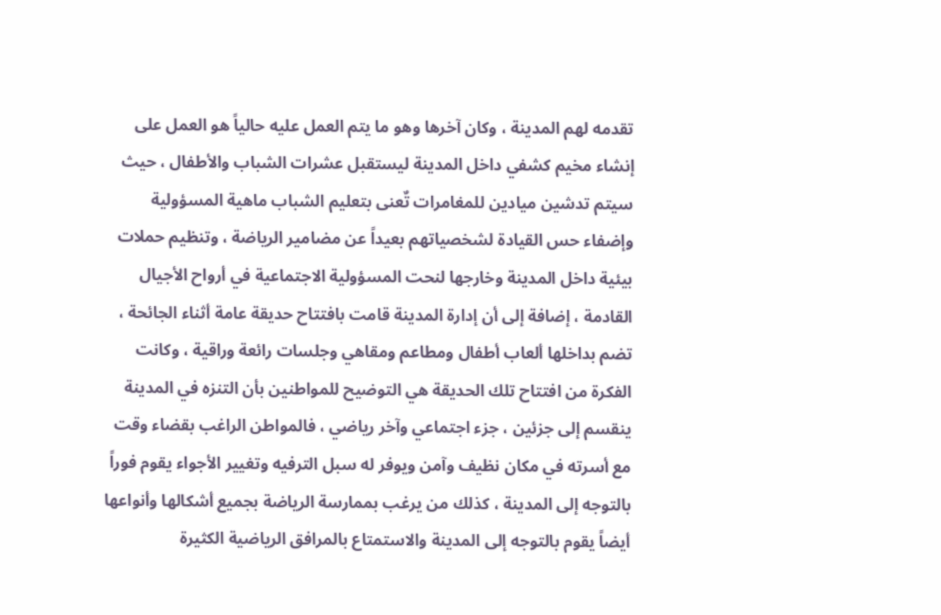تقدمه لهم المدينة ، وكان آخرها وهو ما يتم العمل عليه حالياً هو العمل على إنشاء مخيم كشفي داخل المدينة ليستقبل عشرات الشباب والأطفال ، حيث سيتم تدشين ميادين للمغامرات تٌعنى بتعليم الشباب ماهية المسؤولية وإضفاء حس القيادة لشخصياتهم بعيداً عن مضامير الرياضة ، وتنظيم حملات بيئية داخل المدينة وخارجها لنحت المسؤولية الاجتماعية في أرواح الأجيال القادمة ، إضافة إلى أن إدارة المدينة قامت بافتتاح حديقة عامة أثناء الجائحة ، تضم بداخلها ألعاب أطفال ومطاعم ومقاهي وجلسات رائعة وراقية ، وكانت الفكرة من افتتاح تلك الحديقة هي التوضيح للمواطنين بأن التنزه في المدينة ينقسم إلى جزئين ، جزء اجتماعي وآخر رياضي ، فالمواطن الراغب بقضاء وقت مع أسرته في مكان نظيف وآمن ويوفر له سبل الترفيه وتغيير الأجواء يقوم فوراً بالتوجه إلى المدينة ، كذلك من يرغب بممارسة الرياضة بجميع أشكالها وأنواعها أيضاً يقوم بالتوجه إلى المدينة والاستمتاع بالمرافق الرياضية الكثيرة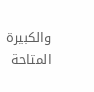والكبيرة المتاحة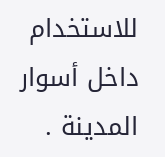للاستخدام داخل أسوار المدينة .